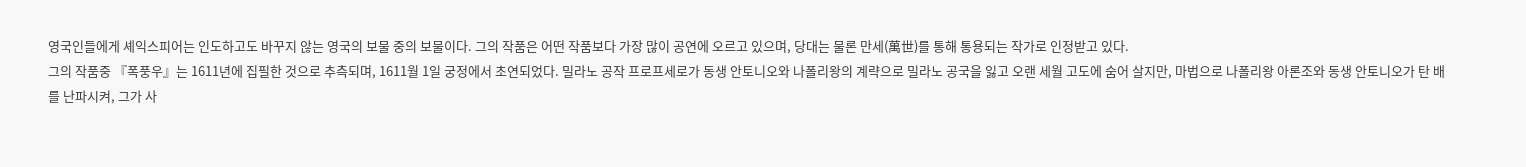영국인들에게 셰익스피어는 인도하고도 바꾸지 않는 영국의 보물 중의 보물이다. 그의 작품은 어떤 작품보다 가장 많이 공연에 오르고 있으며, 당대는 물론 만세(萬世)를 통해 통용되는 작가로 인정받고 있다.
그의 작품중 『폭풍우』는 1611년에 집필한 것으로 추측되며, 1611월 1일 궁정에서 초연되었다. 밀라노 공작 프로프세로가 동생 안토니오와 나폴리왕의 계략으로 밀라노 공국을 잃고 오랜 세월 고도에 숨어 살지만, 마법으로 나폴리왕 아론조와 동생 안토니오가 탄 배를 난파시켜, 그가 사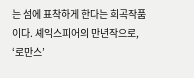는 섬에 표착하게 한다는 희곡작품이다. 셰익스피어의 만년작으로, ‘로만스’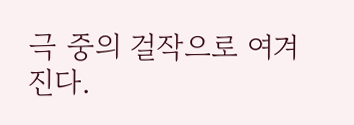극 중의 걸작으로 여겨진다.